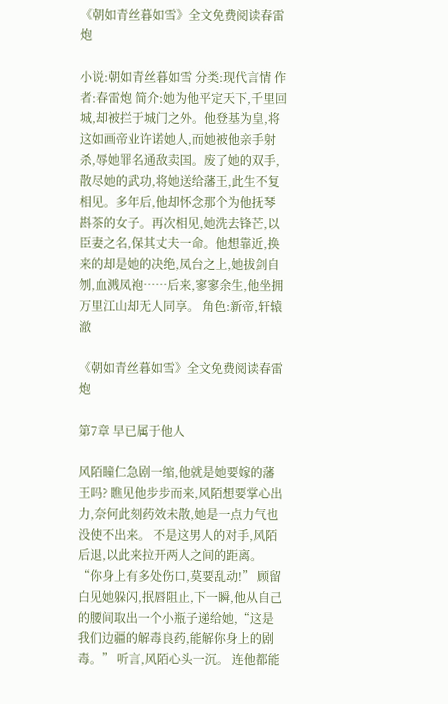《朝如青丝暮如雪》全文免费阅读春雷炮

小说:朝如青丝暮如雪 分类:现代言情 作者:春雷炮 简介:她为他平定天下,千里回城,却被拦于城门之外。他登基为皇,将这如画帝业许诺她人,而她被他亲手射杀,辱她罪名通敌卖国。废了她的双手,散尽她的武功,将她送给藩王,此生不复相见。多年后,他却怀念那个为他抚琴斟茶的女子。再次相见,她洗去锋芒,以臣妻之名,保其丈夫一命。他想靠近,换来的却是她的决绝,凤台之上,她拔剑自刎,血溅凤袍……后来,寥寥余生,他坐拥万里江山却无人同享。 角色:新帝,轩辕澈

《朝如青丝暮如雪》全文免费阅读春雷炮

第7章 早已属于他人

风陌瞳仁急剧一缩,他就是她要嫁的藩王吗? 瞧见他步步而来,风陌想要掌心出力,奈何此刻药效未散,她是一点力气也没使不出来。 不是这男人的对手,风陌后退,以此来拉开两人之间的距离。 “你身上有多处伤口,莫要乱动!” 顾留白见她躲闪,抿唇阻止,下一瞬,他从自己的腰间取出一个小瓶子递给她,“这是我们边疆的解毒良药,能解你身上的剧毒。” 听言,风陌心头一沉。 连他都能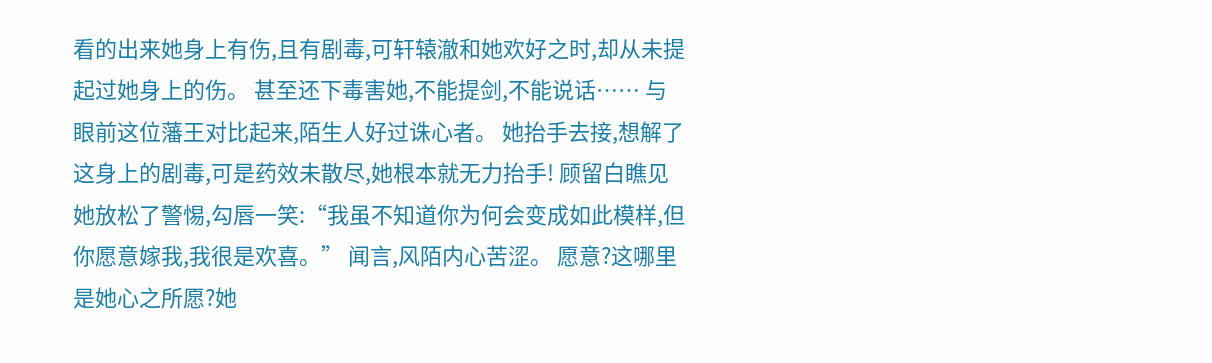看的出来她身上有伤,且有剧毒,可轩辕澈和她欢好之时,却从未提起过她身上的伤。 甚至还下毒害她,不能提剑,不能说话…… 与眼前这位藩王对比起来,陌生人好过诛心者。 她抬手去接,想解了这身上的剧毒,可是药效未散尽,她根本就无力抬手! 顾留白瞧见她放松了警惕,勾唇一笑:“我虽不知道你为何会变成如此模样,但你愿意嫁我,我很是欢喜。” 闻言,风陌内心苦涩。 愿意?这哪里是她心之所愿?她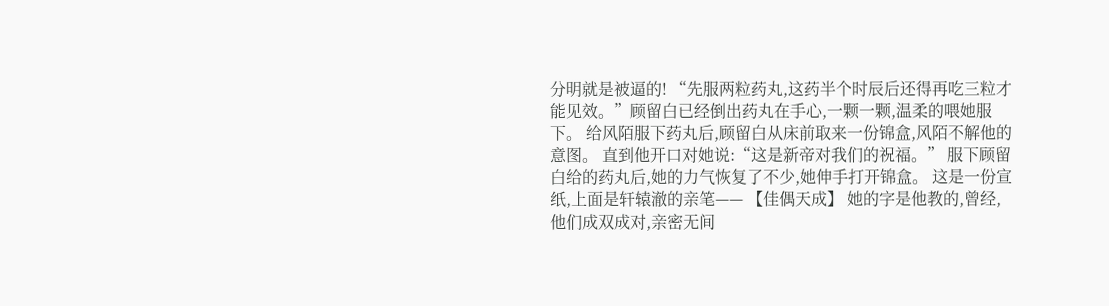分明就是被逼的! “先服两粒药丸,这药半个时辰后还得再吃三粒才能见效。”顾留白已经倒出药丸在手心,一颗一颗,温柔的喂她服下。 给风陌服下药丸后,顾留白从床前取来一份锦盒,风陌不解他的意图。 直到他开口对她说:“这是新帝对我们的祝福。” 服下顾留白给的药丸后,她的力气恢复了不少,她伸手打开锦盒。 这是一份宣纸,上面是轩辕澈的亲笔—— 【佳偶天成】 她的字是他教的,曾经,他们成双成对,亲密无间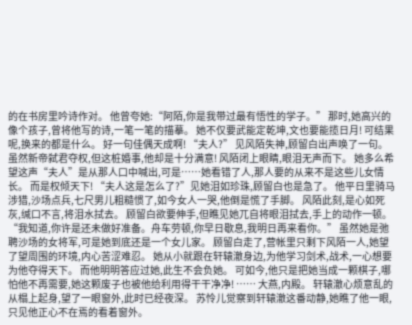的在书房里吟诗作对。 他曾夸她:“阿陌,你是我带过最有悟性的学子。” 那时,她高兴的像个孩子,曾将他写的诗,一笔一笔的描摹。 她不仅要武能定乾坤,文也要能揽日月! 可结果呢,换来的都是什么。 好一句佳偶天成啊! “夫人?” 见风陌失神,顾留白出声唤了一句。 虽然新帝弑君夺权,但这桩婚事,他却是十分满意! 风陌闭上眼睛,眼泪无声而下。 她多么希望这声“夫人”是从那人口中喊出,可是……她看错了人,那人要的从来不是这些儿女情长。 而是权倾天下! “夫人这是怎么了?”见她泪如珍珠,顾留白也是急了。 他平日里骑马涉猎,沙场点兵,七尺男儿粗糙惯了,如今女人一哭,他倒是慌了手脚。 风陌此刻,是心如死灰,缄口不言,将泪水拭去。 顾留白欲要伸手,但瞧见她兀自将眼泪拭去,手上的动作一顿。 “我知道,你许是还未做好准备。舟车劳顿,你早日歇息,我明日再来看你。” 虽然她是弛聘沙场的女将军,可是她到底还是一个女儿家。 顾留白走了,营帐里只剩下风陌一人,她望了望周围的环境,内心苦涩难忍。 她从小就跟在轩辕澈身边,为他学习剑术,战术,一心想要为他夺得天下。 而他明明答应过她,此生不会负她。 可如今,他只是把她当成一颗棋子,哪怕他不再需要,她这颗废子也被他给利用得干干净净! …… 大燕,内殿。 轩辕澈心烦意乱的从榻上起身,望了一眼窗外,此时已经夜深。 苏怜儿觉察到轩辕澈这番动静,她瞧了他一眼,只见他正心不在焉的看着窗外。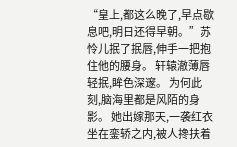“皇上,都这么晚了,早点歇息吧,明日还得早朝。”苏怜儿抿了抿唇,伸手一把抱住他的腰身。 轩辕澈薄唇轻抿,眸色深邃。 为何此刻,脑海里都是风陌的身影。 她出嫁那天,一袭红衣坐在銮轿之内,被人搀扶着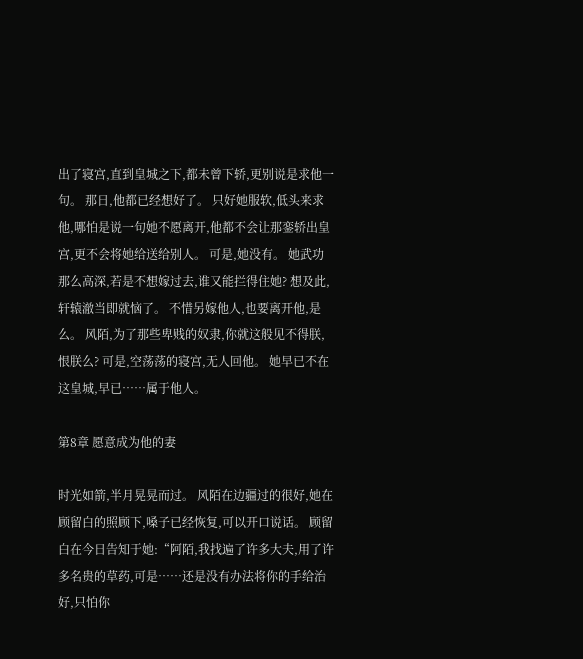出了寝宫,直到皇城之下,都未曾下轿,更别说是求他一句。 那日,他都已经想好了。 只好她服软,低头来求他,哪怕是说一句她不愿离开,他都不会让那銮轿出皇宫,更不会将她给送给别人。 可是,她没有。 她武功那么高深,若是不想嫁过去,谁又能拦得住她? 想及此,轩辕澈当即就恼了。 不惜另嫁他人,也要离开他,是么。 风陌,为了那些卑贱的奴隶,你就这般见不得朕,恨朕么? 可是,空荡荡的寝宫,无人回他。 她早已不在这皇城,早已……属于他人。

第8章 愿意成为他的妻

时光如箭,半月晃晃而过。 风陌在边疆过的很好,她在顾留白的照顾下,嗓子已经恢复,可以开口说话。 顾留白在今日告知于她:“阿陌,我找遍了许多大夫,用了许多名贵的草药,可是……还是没有办法将你的手给治好,只怕你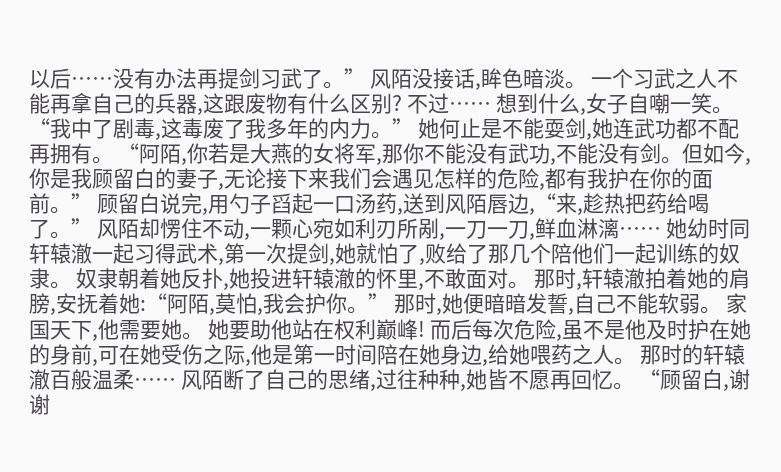以后……没有办法再提剑习武了。” 风陌没接话,眸色暗淡。 一个习武之人不能再拿自己的兵器,这跟废物有什么区别? 不过…… 想到什么,女子自嘲一笑。 “我中了剧毒,这毒废了我多年的内力。” 她何止是不能耍剑,她连武功都不配再拥有。 “阿陌,你若是大燕的女将军,那你不能没有武功,不能没有剑。但如今,你是我顾留白的妻子,无论接下来我们会遇见怎样的危险,都有我护在你的面前。” 顾留白说完,用勺子舀起一口汤药,送到风陌唇边,“来,趁热把药给喝了。” 风陌却愣住不动,一颗心宛如利刃所剐,一刀一刀,鲜血淋漓…… 她幼时同轩辕澈一起习得武术,第一次提剑,她就怕了,败给了那几个陪他们一起训练的奴隶。 奴隶朝着她反扑,她投进轩辕澈的怀里,不敢面对。 那时,轩辕澈拍着她的肩膀,安抚着她:“阿陌,莫怕,我会护你。” 那时,她便暗暗发誓,自己不能软弱。 家国天下,他需要她。 她要助他站在权利巅峰! 而后每次危险,虽不是他及时护在她的身前,可在她受伤之际,他是第一时间陪在她身边,给她喂药之人。 那时的轩辕澈百般温柔…… 风陌断了自己的思绪,过往种种,她皆不愿再回忆。 “顾留白,谢谢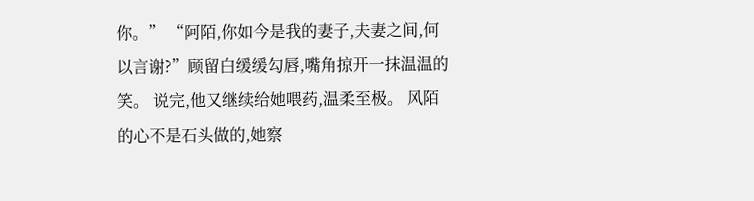你。” “阿陌,你如今是我的妻子,夫妻之间,何以言谢?”顾留白缓缓勾唇,嘴角掠开一抹温温的笑。 说完,他又继续给她喂药,温柔至极。 风陌的心不是石头做的,她察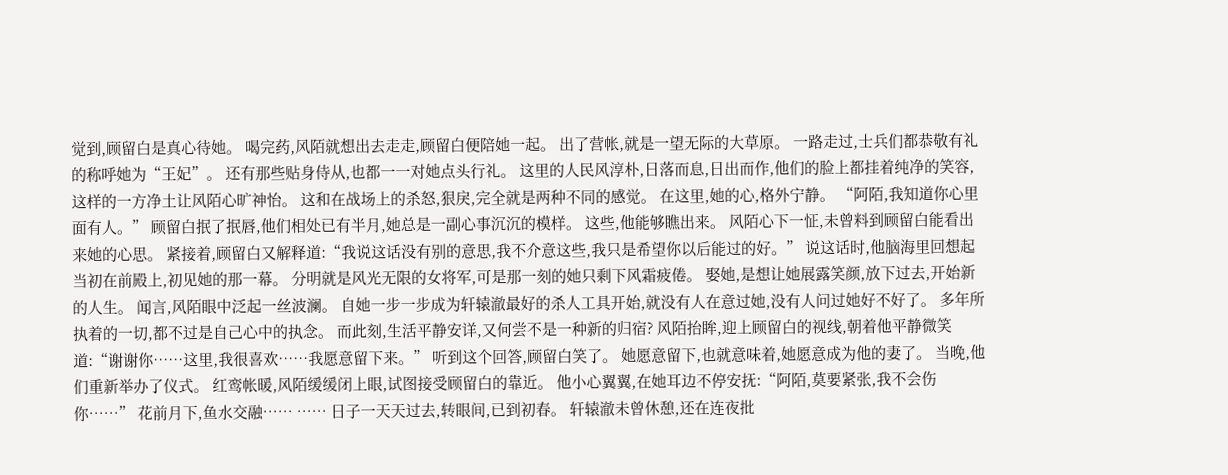觉到,顾留白是真心待她。 喝完药,风陌就想出去走走,顾留白便陪她一起。 出了营帐,就是一望无际的大草原。 一路走过,士兵们都恭敬有礼的称呼她为“王妃”。 还有那些贴身侍从,也都一一对她点头行礼。 这里的人民风淳朴,日落而息,日出而作,他们的脸上都挂着纯净的笑容,这样的一方净土让风陌心旷神怡。 这和在战场上的杀怒,狠戾,完全就是两种不同的感觉。 在这里,她的心,格外宁静。 “阿陌,我知道你心里面有人。” 顾留白抿了抿唇,他们相处已有半月,她总是一副心事沉沉的模样。 这些,他能够瞧出来。 风陌心下一怔,未曾料到顾留白能看出来她的心思。 紧接着,顾留白又解释道:“我说这话没有别的意思,我不介意这些,我只是希望你以后能过的好。” 说这话时,他脑海里回想起当初在前殿上,初见她的那一幕。 分明就是风光无限的女将军,可是那一刻的她只剩下风霜疲倦。 娶她,是想让她展露笑颜,放下过去,开始新的人生。 闻言,风陌眼中泛起一丝波澜。 自她一步一步成为轩辕澈最好的杀人工具开始,就没有人在意过她,没有人问过她好不好了。 多年所执着的一切,都不过是自己心中的执念。 而此刻,生活平静安详,又何尝不是一种新的归宿? 风陌抬眸,迎上顾留白的视线,朝着他平静微笑道:“谢谢你……这里,我很喜欢……我愿意留下来。” 听到这个回答,顾留白笑了。 她愿意留下,也就意味着,她愿意成为他的妻了。 当晚,他们重新举办了仪式。 红鸾帐暖,风陌缓缓闭上眼,试图接受顾留白的靠近。 他小心翼翼,在她耳边不停安抚:“阿陌,莫要紧张,我不会伤你……” 花前月下,鱼水交融…… …… 日子一天天过去,转眼间,已到初春。 轩辕澈未曾休憩,还在连夜批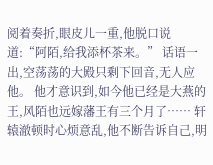阅着奏折,眼皮儿一重,他脱口说道:“阿陌,给我添杯茶来。” 话语一出,空荡荡的大殿只剩下回音,无人应他。 他才意识到,如今他已经是大燕的王,风陌也远嫁藩王有三个月了…… 轩辕澈顿时心烦意乱,他不断告诉自己,明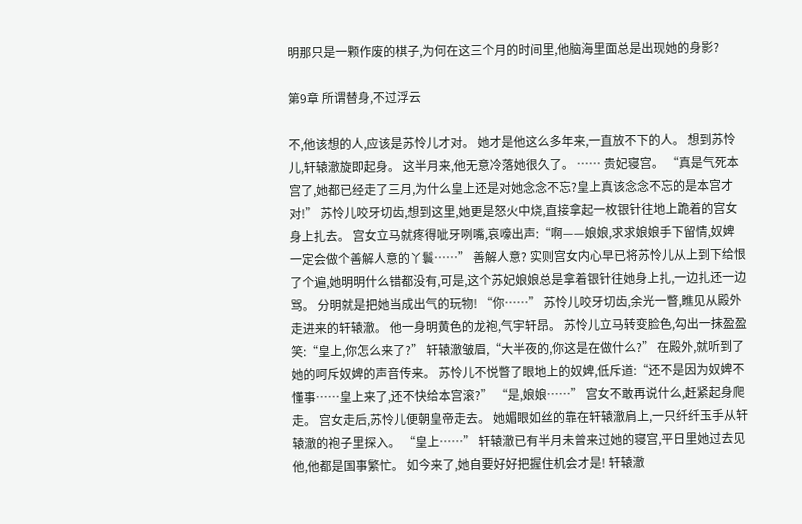明那只是一颗作废的棋子,为何在这三个月的时间里,他脑海里面总是出现她的身影?

第9章 所谓替身,不过浮云

不,他该想的人,应该是苏怜儿才对。 她才是他这么多年来,一直放不下的人。 想到苏怜儿,轩辕澈旋即起身。 这半月来,他无意冷落她很久了。 …… 贵妃寝宫。 “真是气死本宫了,她都已经走了三月,为什么皇上还是对她念念不忘?皇上真该念念不忘的是本宫才对!” 苏怜儿咬牙切齿,想到这里,她更是怒火中烧,直接拿起一枚银针往地上跪着的宫女身上扎去。 宫女立马就疼得呲牙咧嘴,哀嚎出声:“啊——娘娘,求求娘娘手下留情,奴婢一定会做个善解人意的丫鬟……” 善解人意? 实则宫女内心早已将苏怜儿从上到下给恨了个遍,她明明什么错都没有,可是,这个苏妃娘娘总是拿着银针往她身上扎,一边扎还一边骂。 分明就是把她当成出气的玩物! “你……” 苏怜儿咬牙切齿,余光一瞥,瞧见从殿外走进来的轩辕澈。 他一身明黄色的龙袍,气宇轩昂。 苏怜儿立马转变脸色,勾出一抹盈盈笑:“皇上,你怎么来了?” 轩辕澈皱眉,“大半夜的,你这是在做什么?” 在殿外,就听到了她的呵斥奴婢的声音传来。 苏怜儿不悦瞥了眼地上的奴婢,低斥道:“还不是因为奴婢不懂事……皇上来了,还不快给本宫滚?” “是,娘娘……” 宫女不敢再说什么,赶紧起身爬走。 宫女走后,苏怜儿便朝皇帝走去。 她媚眼如丝的靠在轩辕澈肩上,一只纤纤玉手从轩辕澈的袍子里探入。 “皇上……” 轩辕澈已有半月未曾来过她的寝宫,平日里她过去见他,他都是国事繁忙。 如今来了,她自要好好把握住机会才是! 轩辕澈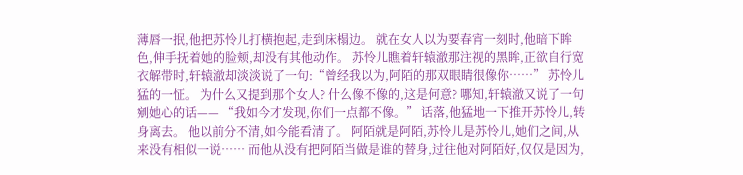薄唇一抿,他把苏怜儿打横抱起,走到床榻边。 就在女人以为要春宵一刻时,他暗下眸色,伸手抚着她的脸颊,却没有其他动作。 苏怜儿瞧着轩辕澈那注视的黑眸,正欲自行宽衣解带时,轩辕澈却淡淡说了一句:“曾经我以为,阿陌的那双眼睛很像你……” 苏怜儿猛的一怔。 为什么又提到那个女人? 什么像不像的,这是何意? 哪知,轩辕澈又说了一句剜她心的话—— “我如今才发现,你们一点都不像。” 话落,他猛地一下推开苏怜儿,转身离去。 他以前分不清,如今能看清了。 阿陌就是阿陌,苏怜儿是苏怜儿,她们之间,从来没有相似一说…… 而他从没有把阿陌当做是谁的替身,过往他对阿陌好,仅仅是因为,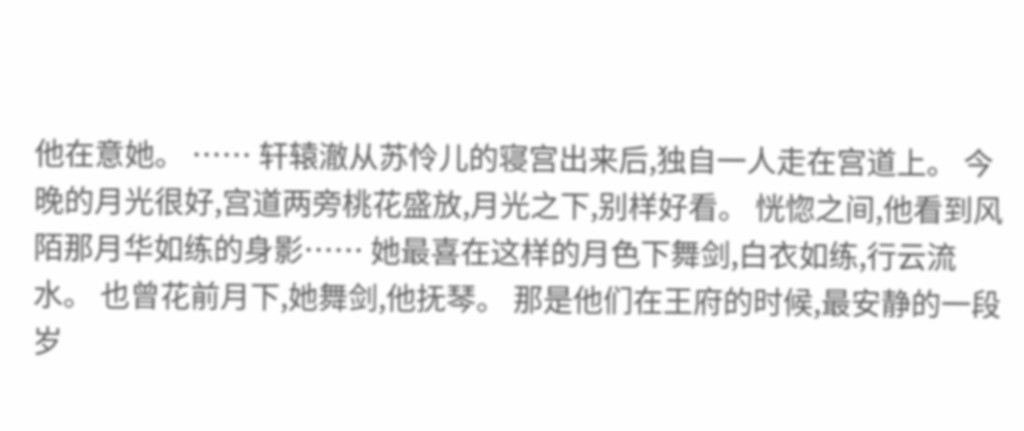他在意她。 …… 轩辕澈从苏怜儿的寝宫出来后,独自一人走在宫道上。 今晚的月光很好,宫道两旁桃花盛放,月光之下,别样好看。 恍惚之间,他看到风陌那月华如练的身影…… 她最喜在这样的月色下舞剑,白衣如练,行云流水。 也曾花前月下,她舞剑,他抚琴。 那是他们在王府的时候,最安静的一段岁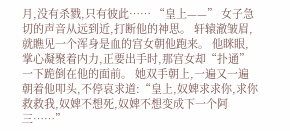月,没有杀戮,只有彼此…… “皇上——” 女子急切的声音从远到近,打断他的神思。 轩辕澈皱眉,就瞧见一个浑身是血的宫女朝他跑来。 他眯眼,掌心凝聚着内力,正要出手时,那宫女却“扑通”一下跪倒在他的面前。 她双手朝上,一遍又一遍朝着他叩头,不停哀求道:“皇上,奴婢求求你,求你救救我,奴婢不想死,奴婢不想变成下一个阿三……”